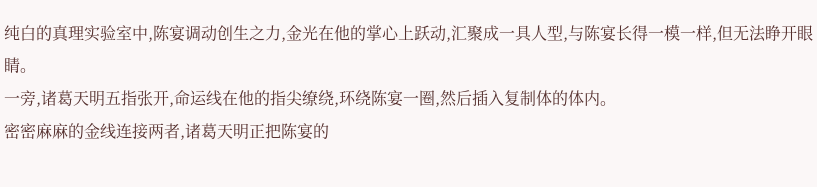纯白的真理实验室中,陈宴调动创生之力,金光在他的掌心上跃动,汇聚成一具人型,与陈宴长得一模一样,但无法睁开眼睛。
一旁,诸葛天明五指张开,命运线在他的指尖缭绕,环绕陈宴一圈,然后插入复制体的体内。
密密麻麻的金线连接两者,诸葛天明正把陈宴的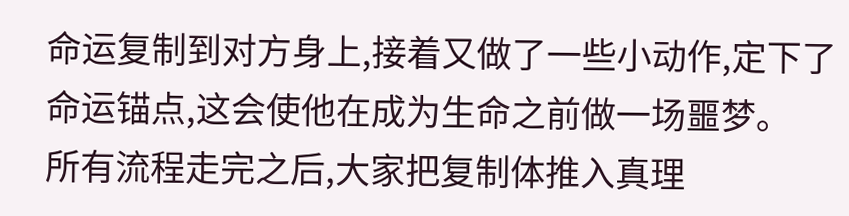命运复制到对方身上,接着又做了一些小动作,定下了命运锚点,这会使他在成为生命之前做一场噩梦。
所有流程走完之后,大家把复制体推入真理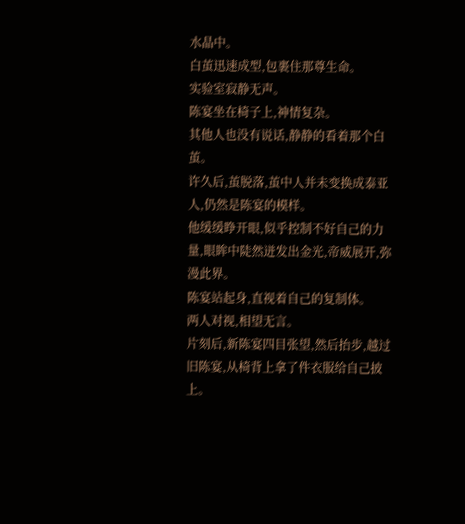水晶中。
白茧迅速成型,包裹住那尊生命。
实验室寂静无声。
陈宴坐在椅子上,神情复杂。
其他人也没有说话,静静的看着那个白茧。
许久后,茧脱落,茧中人并未变换成泰亚人,仍然是陈宴的模样。
他缓缓睁开眼,似乎控制不好自己的力量,眼眸中陡然迸发出金光,帝威展开,弥漫此界。
陈宴站起身,直视着自己的复制体。
两人对视,相望无言。
片刻后,新陈宴四目张望,然后抬步,越过旧陈宴,从椅背上拿了件衣服给自己披上。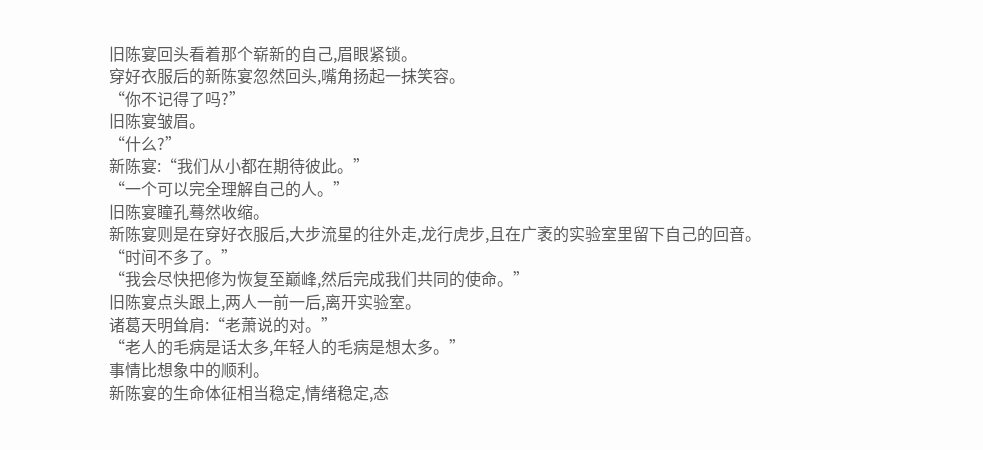旧陈宴回头看着那个崭新的自己,眉眼紧锁。
穿好衣服后的新陈宴忽然回头,嘴角扬起一抹笑容。
“你不记得了吗?”
旧陈宴皱眉。
“什么?”
新陈宴:“我们从小都在期待彼此。”
“一个可以完全理解自己的人。”
旧陈宴瞳孔蓦然收缩。
新陈宴则是在穿好衣服后,大步流星的往外走,龙行虎步,且在广袤的实验室里留下自己的回音。
“时间不多了。”
“我会尽快把修为恢复至巅峰,然后完成我们共同的使命。”
旧陈宴点头跟上,两人一前一后,离开实验室。
诸葛天明耸肩:“老萧说的对。”
“老人的毛病是话太多,年轻人的毛病是想太多。”
事情比想象中的顺利。
新陈宴的生命体征相当稳定,情绪稳定,态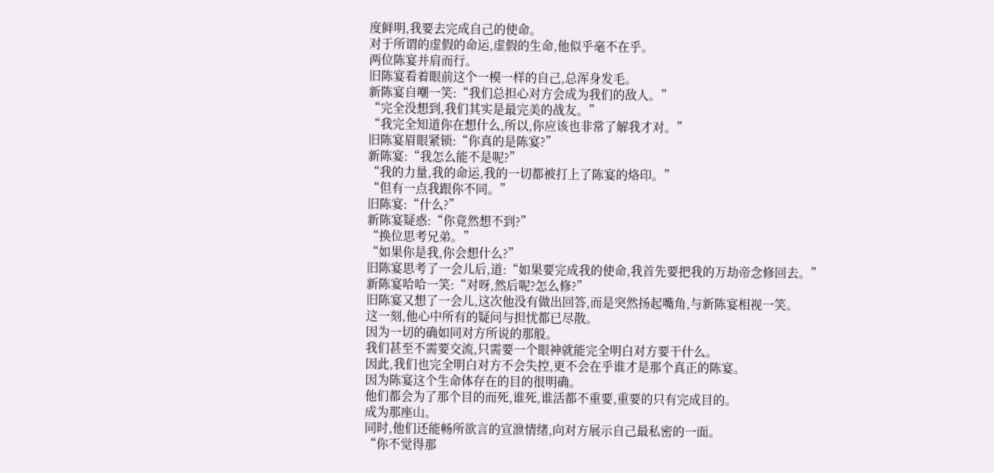度鲜明,我要去完成自己的使命。
对于所谓的虚假的命运,虚假的生命,他似乎毫不在乎。
两位陈宴并肩而行。
旧陈宴看着眼前这个一模一样的自己,总浑身发毛。
新陈宴自嘲一笑:“我们总担心对方会成为我们的敌人。”
“完全没想到,我们其实是最完美的战友。”
“我完全知道你在想什么,所以,你应该也非常了解我才对。”
旧陈宴眉眼紧锁:“你真的是陈宴?”
新陈宴:“我怎么能不是呢?”
“我的力量,我的命运,我的一切都被打上了陈宴的烙印。”
“但有一点我跟你不同。”
旧陈宴:“什么?”
新陈宴疑惑:“你竟然想不到?”
“换位思考兄弟。”
“如果你是我,你会想什么?”
旧陈宴思考了一会儿后,道:“如果要完成我的使命,我首先要把我的万劫帝念修回去。”
新陈宴哈哈一笑:“对呀,然后呢?怎么修?”
旧陈宴又想了一会儿,这次他没有做出回答,而是突然扬起嘴角,与新陈宴相视一笑。
这一刻,他心中所有的疑问与担忧都已尽散。
因为一切的确如同对方所说的那般。
我们甚至不需要交流,只需要一个眼神就能完全明白对方要干什么。
因此,我们也完全明白对方不会失控,更不会在乎谁才是那个真正的陈宴。
因为陈宴这个生命体存在的目的很明确。
他们都会为了那个目的而死,谁死,谁活都不重要,重要的只有完成目的。
成为那座山。
同时,他们还能畅所欲言的宣泄情绪,向对方展示自己最私密的一面。
“你不觉得那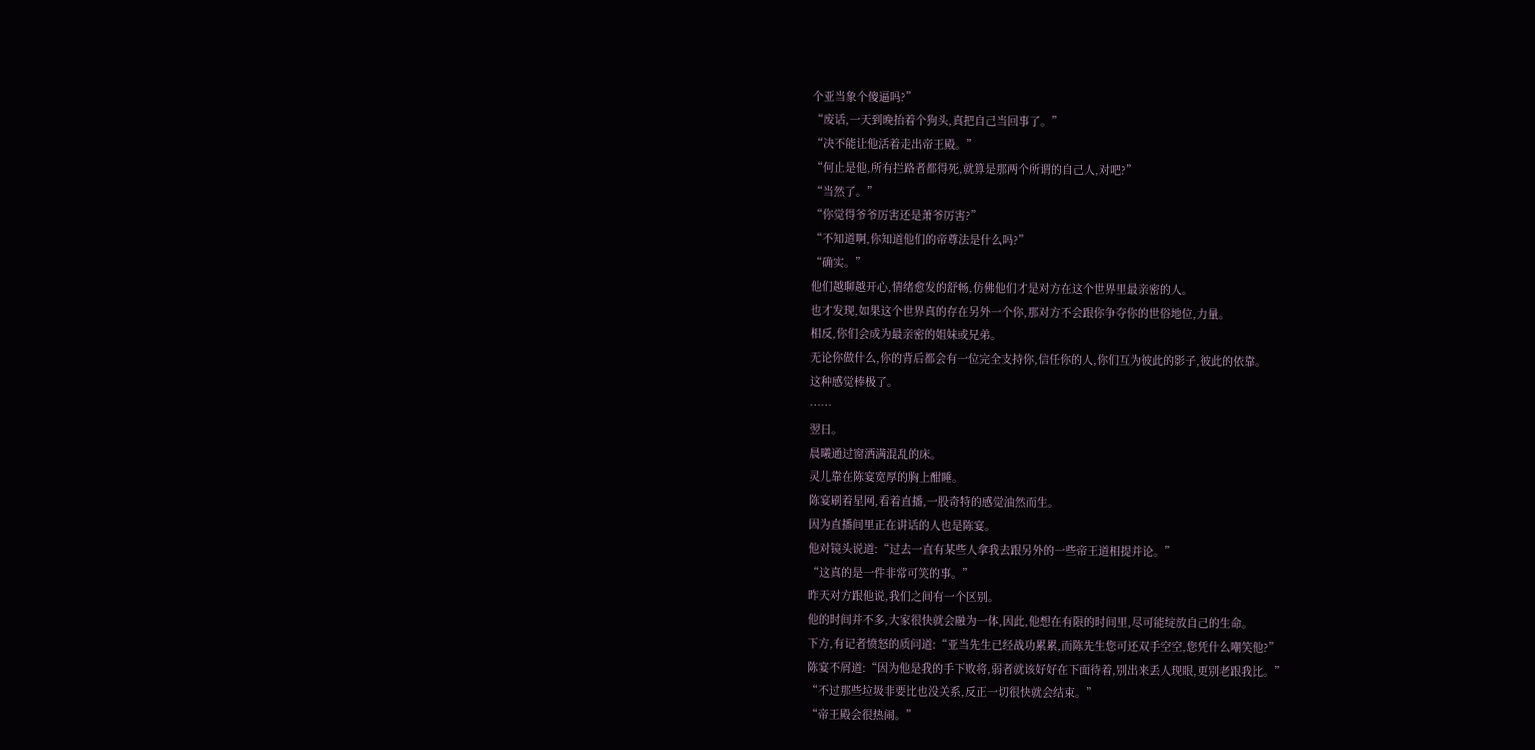个亚当象个傻逼吗?”
“废话,一天到晚抬着个狗头,真把自己当回事了。”
“决不能让他活着走出帝王殿。”
“何止是他,所有拦路者都得死,就算是那两个所谓的自己人,对吧?”
“当然了。”
“你觉得爷爷厉害还是萧爷厉害?”
“不知道啊,你知道他们的帝尊法是什么吗?”
“确实。”
他们越聊越开心,情绪愈发的舒畅,仿佛他们才是对方在这个世界里最亲密的人。
也才发现,如果这个世界真的存在另外一个你,那对方不会跟你争夺你的世俗地位,力量。
相反,你们会成为最亲密的姐妹或兄弟。
无论你做什么,你的背后都会有一位完全支持你,信任你的人,你们互为彼此的影子,彼此的依靠。
这种感觉棒极了。
……
翌日。
晨曦通过窗洒满混乱的床。
灵儿靠在陈宴宽厚的胸上酣睡。
陈宴刷着星网,看着直播,一股奇特的感觉油然而生。
因为直播间里正在讲话的人也是陈宴。
他对镜头说道:“过去一直有某些人拿我去跟另外的一些帝王道相提并论。”
“这真的是一件非常可笑的事。”
昨天对方跟他说,我们之间有一个区别。
他的时间并不多,大家很快就会融为一体,因此,他想在有限的时间里,尽可能绽放自己的生命。
下方,有记者愤怒的质问道:“亚当先生已经战功累累,而陈先生您可还双手空空,您凭什么嘲笑他?”
陈宴不屑道:“因为他是我的手下败将,弱者就该好好在下面待着,别出来丢人现眼,更别老跟我比。”
“不过那些垃圾非要比也没关系,反正一切很快就会结束。”
“帝王殿会很热闹。”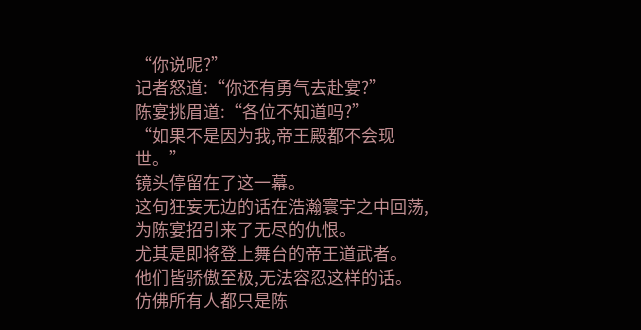“你说呢?”
记者怒道:“你还有勇气去赴宴?”
陈宴挑眉道:“各位不知道吗?”
“如果不是因为我,帝王殿都不会现世。”
镜头停留在了这一幕。
这句狂妄无边的话在浩瀚寰宇之中回荡,为陈宴招引来了无尽的仇恨。
尤其是即将登上舞台的帝王道武者。
他们皆骄傲至极,无法容忍这样的话。
仿佛所有人都只是陈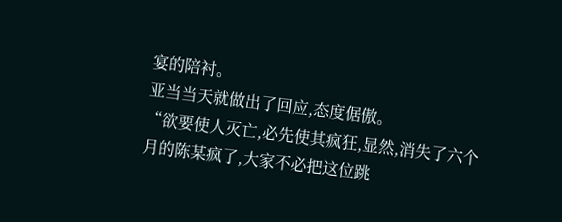宴的陪衬。
亚当当天就做出了回应,态度倨傲。
“欲要使人灭亡,必先使其疯狂,显然,消失了六个月的陈某疯了,大家不必把这位跳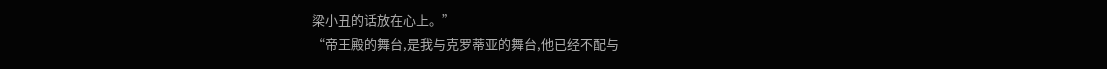梁小丑的话放在心上。”
“帝王殿的舞台,是我与克罗蒂亚的舞台,他已经不配与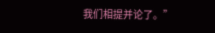我们相提并论了。”